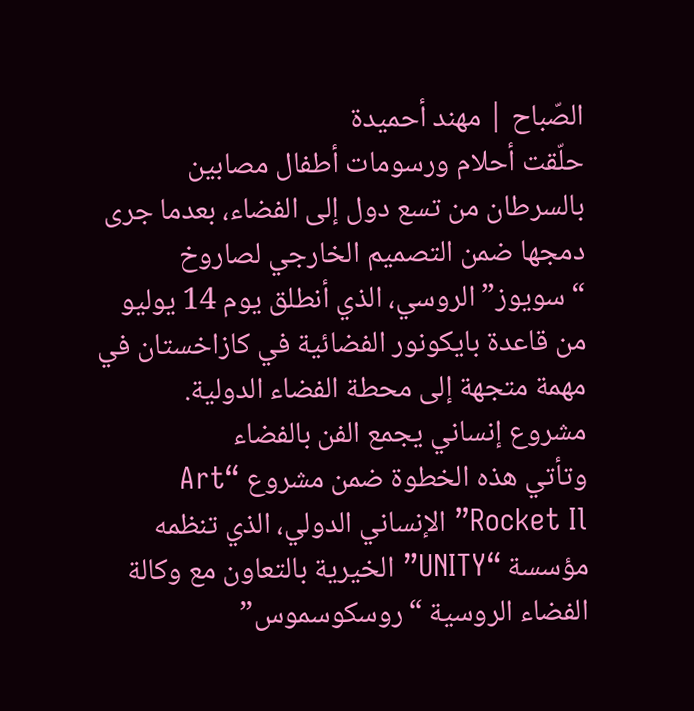الصّباح | مهند أحميدة
حلّقت أحلام ورسومات أطفال مصابين بالسرطان من تسع دول إلى الفضاء، بعدما جرى دمجها ضمن التصميم الخارجي لصاروخ “سويوز” الروسي، الذي أنطلق يوم 14 يوليو من قاعدة بايكونور الفضائية في كازاخستان في مهمة متجهة إلى محطة الفضاء الدولية.
مشروع إنساني يجمع الفن بالفضاء
وتأتي هذه الخطوة ضمن مشروع “Art Rocket Il” الإنساني الدولي، الذي تنظمه مؤسسة “UNITY” الخيرية بالتعاون مع وكالة الفضاء الروسية “روسكوسموس”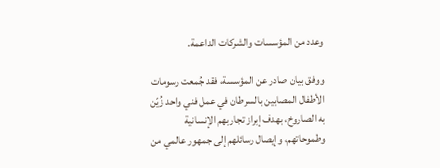وعدد من المؤسسات والشركات الداعمة.

ووفق بيان صادر عن المؤسسة، فقد جُمعت رسومات الأطفال المصابين بالسرطان في عمل فني واحد زُيّن به الصاروخ، بهدف إبراز تجاربهم الإنسانية وطموحاتهم، وإيصال رسائلهم إلى جمهور عالمي من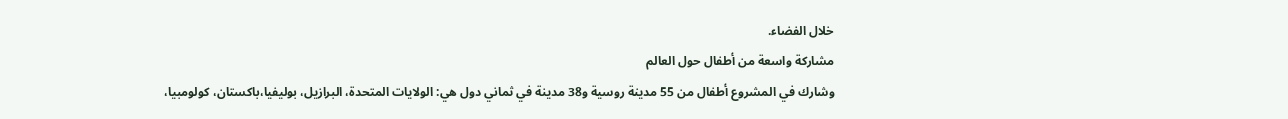خلال الفضاء.
مشاركة واسعة من أطفال حول العالم
وشارك في المشروع أطفال من 55 مدينة روسية و38 مدينة في ثماني دول هي: الولايات المتحدة، البرازيل، بوليفيا،باكستان، كولومبيا،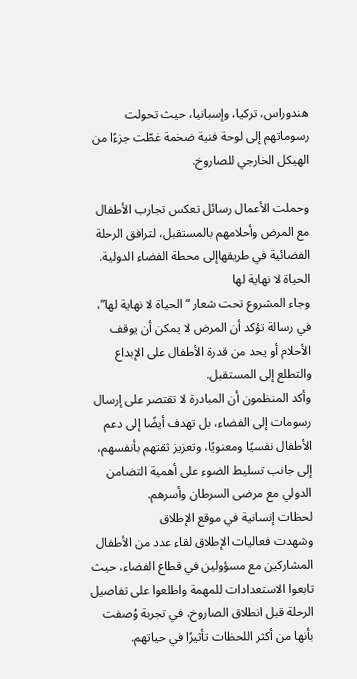هندوراس، تركيا، وإسبانيا، حيث تحولت رسوماتهم إلى لوحة فنية ضخمة غطّت جزءًا من الهيكل الخارجي للصاروخ.

وحملت الأعمال رسائل تعكس تجارب الأطفال مع المرض وأحلامهم بالمستقبل، لترافق الرحلة الفضائية في طريقهاإلى محطة الفضاء الدولية.
الحياة لا نهاية لها
وجاء المشروع تحت شعار “الحياة لا نهاية لها”، في رسالة تؤكد أن المرض لا يمكن أن يوقف الأحلام أو يحد من قدرة الأطفال على الإبداع والتطلع إلى المستقبل.
وأكد المنظمون أن المبادرة لا تقتصر على إرسال رسومات إلى الفضاء، بل تهدف أيضًا إلى دعم الأطفال نفسيًا ومعنويًا، وتعزيز ثقتهم بأنفسهم، إلى جانب تسليط الضوء على أهمية التضامن الدولي مع مرضى السرطان وأسرهم.
لحظات إنسانية في موقع الإطلاق
وشهدت فعاليات الإطلاق لقاء عدد من الأطفال المشاركين مع مسؤولين في قطاع الفضاء، حيث تابعوا الاستعدادات للمهمة واطلعوا على تفاصيل الرحلة قبل انطلاق الصاروخ، في تجربة وُصفت بأنها من أكثر اللحظات تأثيرًا في حياتهم.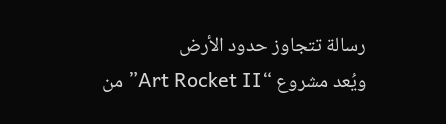رسالة تتجاوز حدود الأرض
ويُعد مشروع “Art Rocket II” من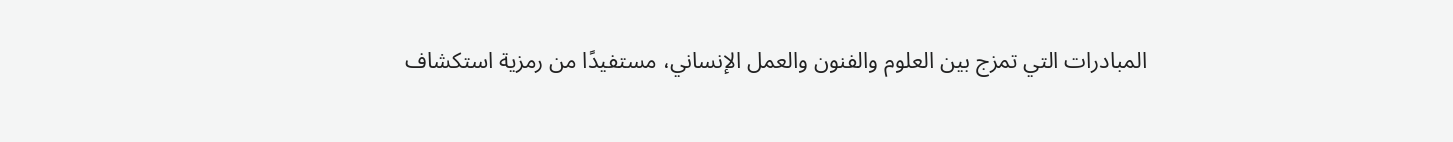المبادرات التي تمزج بين العلوم والفنون والعمل الإنساني، مستفيدًا من رمزية استكشاف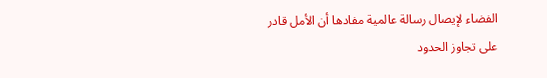الفضاء لإيصال رسالة عالمية مفادها أن الأمل قادر على تجاوز الحدود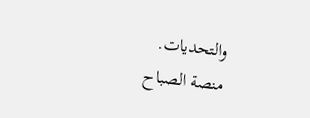والتحديات.
منصة الصباح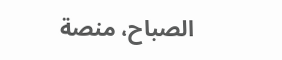الصباح، منصة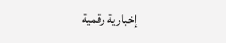إخبارية رقمية